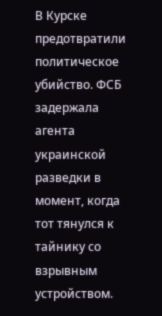В Курске предотвратили политическое убийство. ФСБ задержала агента украинской разведки в момент, когда тот тянулся к тайнику со взрывным устройством.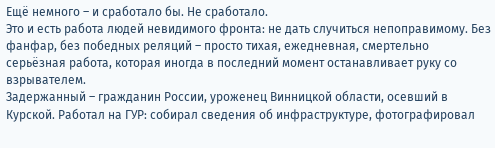Ещё немного – и сработало бы. Не сработало.
Это и есть работа людей невидимого фронта: не дать случиться непоправимому. Без фанфар, без победных реляций – просто тихая, ежедневная, смертельно серьёзная работа, которая иногда в последний момент останавливает руку со взрывателем.
Задержанный – гражданин России, уроженец Винницкой области, осевший в Курской. Работал на ГУР: собирал сведения об инфраструктуре, фотографировал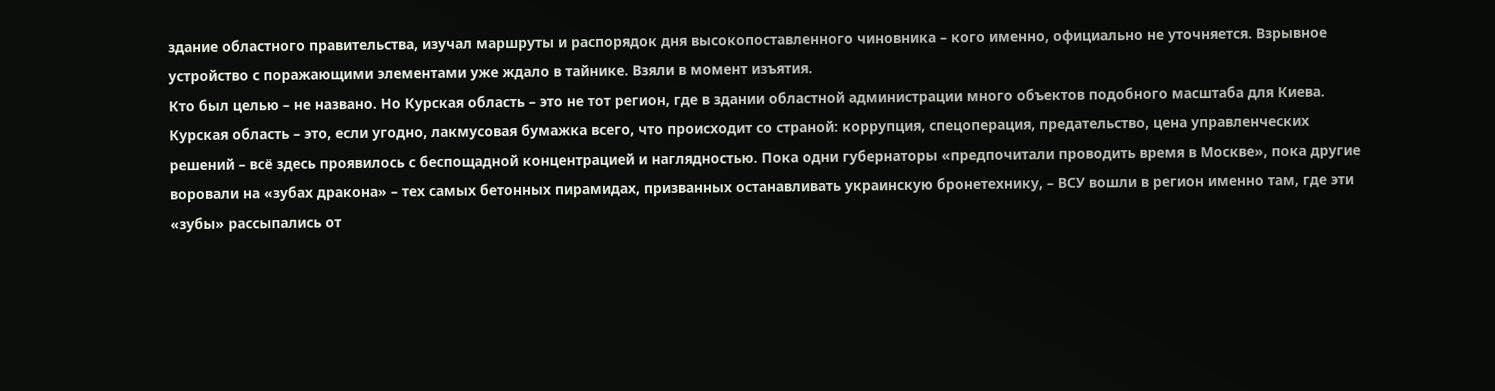здание областного правительства, изучал маршруты и распорядок дня высокопоставленного чиновника – кого именно, официально не уточняется. Взрывное устройство с поражающими элементами уже ждало в тайнике. Взяли в момент изъятия.
Кто был целью – не названо. Но Курская область – это не тот регион, где в здании областной администрации много объектов подобного масштаба для Киева.
Курская область – это, если угодно, лакмусовая бумажка всего, что происходит со страной: коррупция, спецоперация, предательство, цена управленческих решений – всё здесь проявилось с беспощадной концентрацией и наглядностью. Пока одни губернаторы «предпочитали проводить время в Москве», пока другие воровали на «зубах дракона» – тех самых бетонных пирамидах, призванных останавливать украинскую бронетехнику, – ВСУ вошли в регион именно там, где эти «зубы» рассыпались от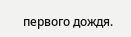первого дождя.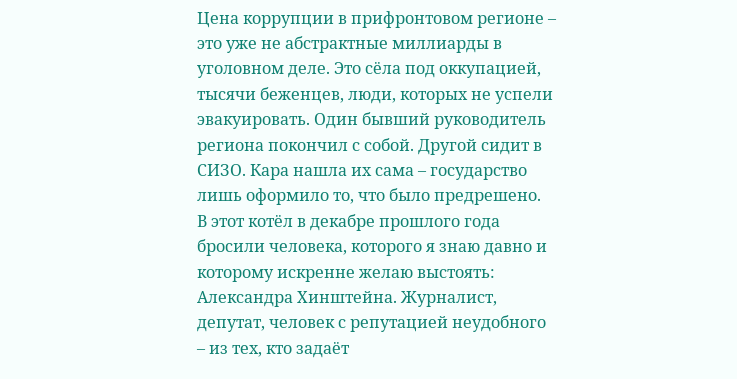Цена коррупции в прифронтовом регионе – это уже не абстрактные миллиарды в уголовном деле. Это сёла под оккупацией, тысячи беженцев, люди, которых не успели эвакуировать. Один бывший руководитель региона покончил с собой. Другой сидит в СИЗО. Кара нашла их сама – государство лишь оформило то, что было предрешено.
В этот котёл в декабре прошлого года бросили человека, которого я знаю давно и которому искренне желаю выстоять: Александра Хинштейна. Журналист, депутат, человек с репутацией неудобного – из тех, кто задаёт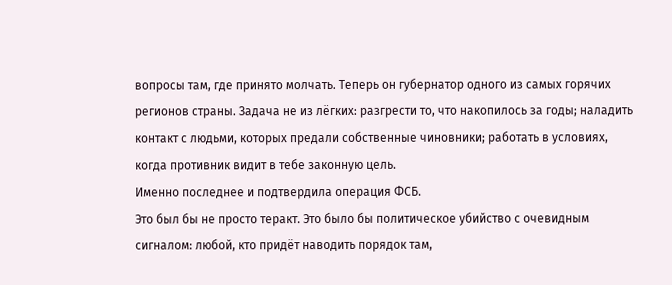вопросы там, где принято молчать. Теперь он губернатор одного из самых горячих регионов страны. Задача не из лёгких: разгрести то, что накопилось за годы; наладить контакт с людьми, которых предали собственные чиновники; работать в условиях, когда противник видит в тебе законную цель.
Именно последнее и подтвердила операция ФСБ.
Это был бы не просто теракт. Это было бы политическое убийство с очевидным сигналом: любой, кто придёт наводить порядок там,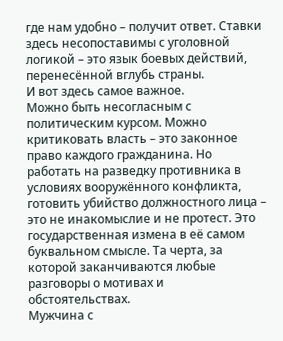где нам удобно – получит ответ. Ставки здесь несопоставимы с уголовной логикой – это язык боевых действий, перенесённой вглубь страны.
И вот здесь самое важное.
Можно быть несогласным с политическим курсом. Можно критиковать власть – это законное право каждого гражданина. Но работать на разведку противника в условиях вооружённого конфликта, готовить убийство должностного лица – это не инакомыслие и не протест. Это государственная измена в её самом буквальном смысле. Та черта, за которой заканчиваются любые разговоры о мотивах и обстоятельствах.
Мужчина с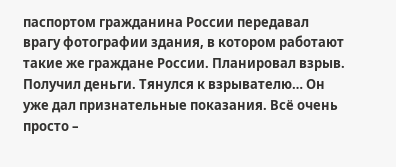паспортом гражданина России передавал врагу фотографии здания, в котором работают такие же граждане России. Планировал взрыв. Получил деньги. Тянулся к взрывателю… Он уже дал признательные показания. Всё очень просто –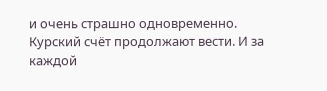и очень страшно одновременно.
Курский счёт продолжают вести. И за каждой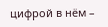цифрой в нём –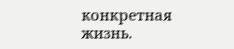конкретная жизнь.